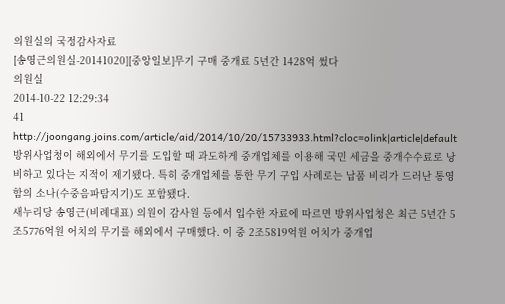의원실의 국정감사자료
[송영근의원실-20141020][중앙일보]무기 구매 중개료 5년간 1428억 썼다
의원실
2014-10-22 12:29:34
41
http://joongang.joins.com/article/aid/2014/10/20/15733933.html?cloc=olink|article|default
방위사업청이 해외에서 무기를 도입할 때 과도하게 중개업체를 이용해 국민 세금을 중개수수료로 낭비하고 있다는 지적이 제기됐다. 특히 중개업체를 통한 무기 구입 사례로는 납품 비리가 드러난 통영함의 소나(수중음파탐지기)도 포함됐다.
새누리당 송영근(비례대표) 의원이 감사원 등에서 입수한 자료에 따르면 방위사업청은 최근 5년간 5조5776억원 어치의 무기를 해외에서 구매했다. 이 중 2조5819억원 어치가 중개업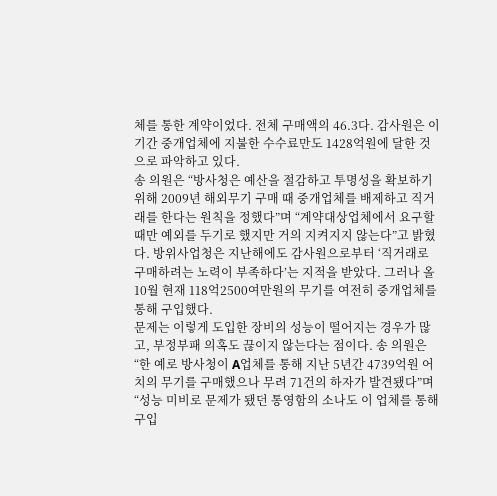체를 통한 계약이었다. 전체 구매액의 46.3다. 감사원은 이 기간 중개업체에 지불한 수수료만도 1428억원에 달한 것으로 파악하고 있다.
송 의원은 “방사청은 예산을 절감하고 투명성을 확보하기 위해 2009년 해외무기 구매 때 중개업체를 배제하고 직거래를 한다는 원칙을 정했다”며 “계약대상업체에서 요구할 때만 예외를 두기로 했지만 거의 지켜지지 않는다”고 밝혔다. 방위사업청은 지난해에도 감사원으로부터 ‘직거래로 구매하려는 노력이 부족하다’는 지적을 받았다. 그러나 올 10월 현재 118억2500여만원의 무기를 여전히 중개업체를 통해 구입했다.
문제는 이렇게 도입한 장비의 성능이 떨어지는 경우가 많고, 부정부패 의혹도 끊이지 않는다는 점이다. 송 의원은 “한 예로 방사청이 A업체를 통해 지난 5년간 4739억원 어치의 무기를 구매했으나 무려 71건의 하자가 발견됐다”며 “성능 미비로 문제가 됐던 통영함의 소나도 이 업체를 통해 구입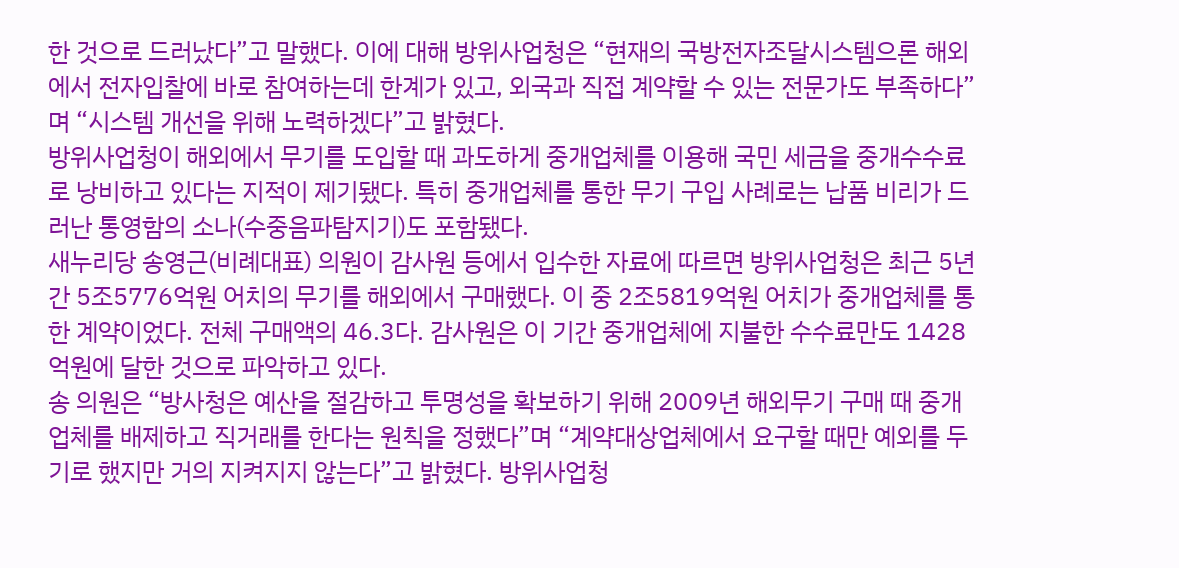한 것으로 드러났다”고 말했다. 이에 대해 방위사업청은 “현재의 국방전자조달시스템으론 해외에서 전자입찰에 바로 참여하는데 한계가 있고, 외국과 직접 계약할 수 있는 전문가도 부족하다”며 “시스템 개선을 위해 노력하겠다”고 밝혔다.
방위사업청이 해외에서 무기를 도입할 때 과도하게 중개업체를 이용해 국민 세금을 중개수수료로 낭비하고 있다는 지적이 제기됐다. 특히 중개업체를 통한 무기 구입 사례로는 납품 비리가 드러난 통영함의 소나(수중음파탐지기)도 포함됐다.
새누리당 송영근(비례대표) 의원이 감사원 등에서 입수한 자료에 따르면 방위사업청은 최근 5년간 5조5776억원 어치의 무기를 해외에서 구매했다. 이 중 2조5819억원 어치가 중개업체를 통한 계약이었다. 전체 구매액의 46.3다. 감사원은 이 기간 중개업체에 지불한 수수료만도 1428억원에 달한 것으로 파악하고 있다.
송 의원은 “방사청은 예산을 절감하고 투명성을 확보하기 위해 2009년 해외무기 구매 때 중개업체를 배제하고 직거래를 한다는 원칙을 정했다”며 “계약대상업체에서 요구할 때만 예외를 두기로 했지만 거의 지켜지지 않는다”고 밝혔다. 방위사업청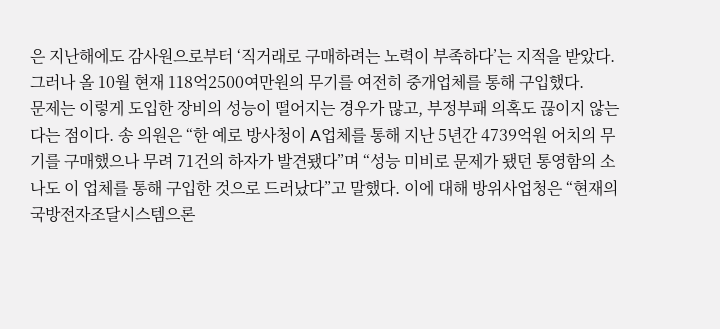은 지난해에도 감사원으로부터 ‘직거래로 구매하려는 노력이 부족하다’는 지적을 받았다. 그러나 올 10월 현재 118억2500여만원의 무기를 여전히 중개업체를 통해 구입했다.
문제는 이렇게 도입한 장비의 성능이 떨어지는 경우가 많고, 부정부패 의혹도 끊이지 않는다는 점이다. 송 의원은 “한 예로 방사청이 A업체를 통해 지난 5년간 4739억원 어치의 무기를 구매했으나 무려 71건의 하자가 발견됐다”며 “성능 미비로 문제가 됐던 통영함의 소나도 이 업체를 통해 구입한 것으로 드러났다”고 말했다. 이에 대해 방위사업청은 “현재의 국방전자조달시스템으론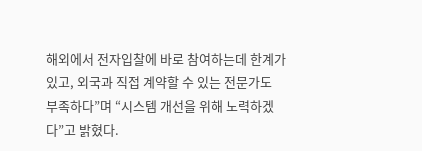해외에서 전자입찰에 바로 참여하는데 한계가 있고, 외국과 직접 계약할 수 있는 전문가도 부족하다”며 “시스템 개선을 위해 노력하겠다”고 밝혔다.